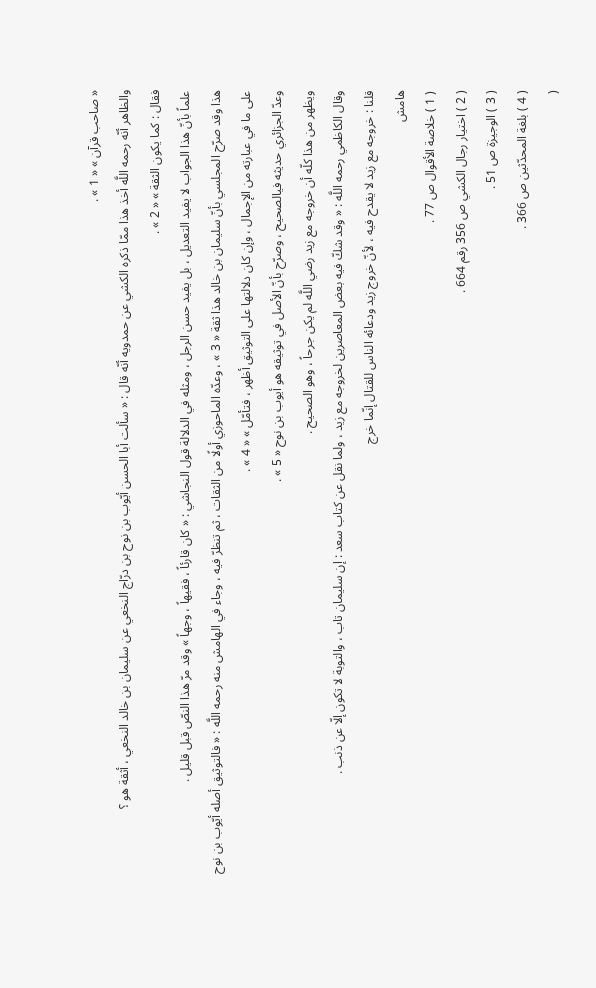« صاحب قرآن » « 1 » .
والظاهر أنّه رحمه اللَّه أخذ هذا ممّا ذكره الكشي عن حمدويه أنّه قال : « سألت أبا الحسن أيّوب بن نوح بن درّاج النخعي عن سليمان بن خالد النخعي ، أثقة هو ؟
فقال : كما يكون الثقة » « 2 » .
علماً بأنّ هذا الجواب لا يفيد التعديل ، بل يفيد حسن الرجل ، ومثله في الدلالة قول النجاشي : « كان قارئاً ، فقيهاً ، وجهاً » وقد مرّ هذا النصّ قبل قليل .
هذا وقد صرّح المجلسي بأنّ سليمان بن خالد هذا ثقة « 3 » ، وعدّه الماحوزي أولًا من الثقات ، ثم تنظرّ فيه ، وجاء في الهامش منه رحمه اللَّه : « فالتوثيق أصله أيّوب بن نوح على ما في عبارته من الإجمال ، وإن كان دلالتها على التوثيق أظهر ، فتأمّل » « 4 » .
وعدّ الجزائري حديثه فيالصحيح ، وصرّح بأنّ الأصل في توثيقه هو أيوب بن نوح « 5 » .
ويظهر من هذا كلّه أن خروجه مع زيد رضي اللَّه لم يكن جرحاً ، وهو الصحيح .
وقال الكاظمي رحمه اللَّه : « وقد شكّ فيه بعض المعاصرين لخروجه مع زيد ، ولما نقل عن كتاب سعد : إن سليمان تاب ، والتوبة لا تكون إلّا عن ذنب .
قلنا : خروجه مع زيد لا يقدح فيه ، لأنّ خروج زيد ودعائه الناس للقتال إنّما خرج
هامش
( 1 ) خلاصة الأقوال ص 77 .
( 2 ) اختيار رجال الكشي ص 356 رقم 664 .
( 3 ) الوجيزة ص 51 .
( 4 ) بلغة المحدّثين ص 366 .
(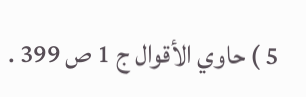5 ) حاوي الأقوال ج 1 ص 399 .